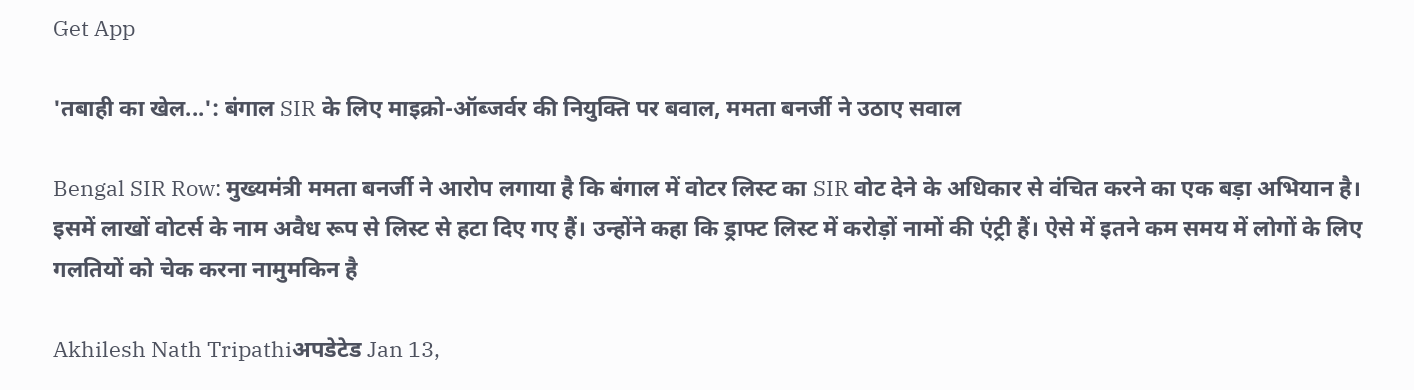Get App

'तबाही का खेल...': बंगाल SIR के लिए माइक्रो-ऑब्जर्वर की नियुक्ति पर बवाल, ममता बनर्जी ने उठाए सवाल

Bengal SIR Row: मुख्यमंत्री ममता बनर्जी ने आरोप लगाया है कि बंगाल में वोटर लिस्ट का SIR वोट देने के अधिकार से वंचित करने का एक बड़ा अभियान है। इसमें लाखों वोटर्स के नाम अवैध रूप से लिस्ट से हटा दिए गए हैं। उन्होंने कहा कि ड्राफ्ट लिस्ट में करोड़ों नामों की एंट्री हैं। ऐसे में इतने कम समय में लोगों के लिए गलतियों को चेक करना नामुमकिन है

Akhilesh Nath Tripathiअपडेटेड Jan 13,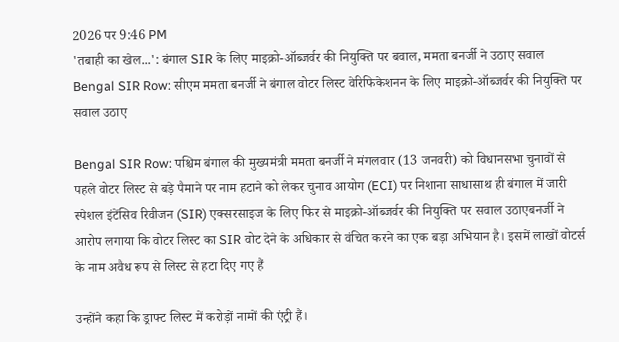2026 पर 9:46 PM
'तबाही का खेल...': बंगाल SIR के लिए माइक्रो-ऑब्जर्वर की नियुक्ति पर बवाल, ममता बनर्जी ने उठाए सवाल
Bengal SIR Row: सीएम ममता बनर्जी ने बंगाल वोटर लिस्ट वेरिफिकेशनन के लिए माइक्रो-ऑब्जर्वर की नियुक्ति पर सवाल उठाए

Bengal SIR Row: पश्चिम बंगाल की मुख्यमंत्री ममता बनर्जी ने मंगलवार (13 जनवरी) को विधानसभा चुनावों से पहले वोटर लिस्ट से बड़े पैमाने पर नाम हटाने को लेकर चुनाव आयोग (ECI) पर निशाना साधासाथ ही बंगाल में जारी स्पेशल इंटेंसिव रिवीजन (SIR) एक्सरसाइज के लिए फिर से माइक्रो-ऑब्जर्वर की नियुक्ति पर सवाल उठाएबनर्जी ने आरोप लगाया कि वोटर लिस्ट का SIR वोट देने के अधिकार से वंचित करने का एक बड़ा अभियान है। इसमें लाखों वोटर्स के नाम अवैध रूप से लिस्ट से हटा दिए गए हैं

उन्होंने कहा कि ड्राफ्ट लिस्ट में करोड़ों नामों की एंट्री हैं।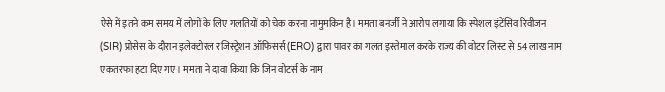ऐसे में इतने कम समय में लोगों के लिए गलतियों को चेक करना नामुमकिन है। ममता बनर्जी ने आरोप लगाया कि स्पेशल इंटेंसिव रिवीजन (SIR) प्रोसेस के दौरान इलेक्टोरल रजिस्ट्रेशन ऑफिसर्स (ERO) द्वारा पावर का गलत इस्तेमाल करके राज्य की वोटर लिस्ट से 54 लाख नाम एकतरफा हटा दिए गए। ममता ने दावा किया कि जिन वोटर्स के नाम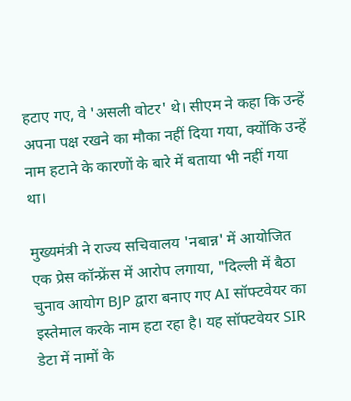हटाए गए, वे 'असली वोटर' थे। सीएम ने कहा कि उन्हें अपना पक्ष रखने का मौका नहीं दिया गया, क्योंकि उन्हें नाम हटाने के कारणों के बारे में बताया भी नहीं गया था।

मुख्यमंत्री ने राज्य सचिवालय 'नबान्न' में आयोजित एक प्रेस कॉन्फ्रेंस में आरोप लगाया, "दिल्ली में बैठा चुनाव आयोग BJP द्वारा बनाए गए AI सॉफ्टवेयर का इस्तेमाल करके नाम हटा रहा है। यह सॉफ्टवेयर SIR डेटा में नामों के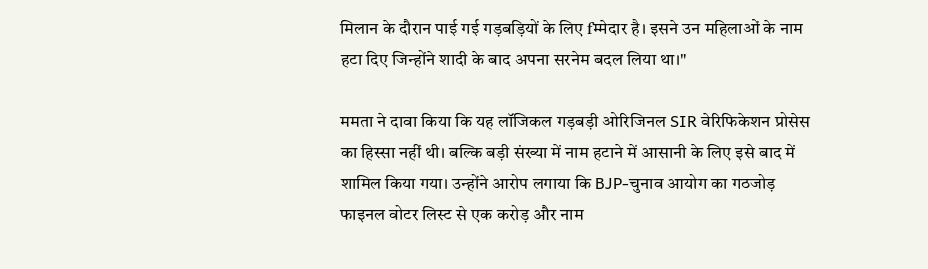मिलान के दौरान पाई गई गड़बड़ियों के लिए fम्मेदार है। इसने उन महिलाओं के नाम हटा दिए जिन्होंने शादी के बाद अपना सरनेम बदल लिया था।"

ममता ने दावा किया कि यह लॉजिकल गड़बड़ी ओरिजिनल SIR वेरिफिकेशन प्रोसेस का हिस्सा नहीं थी। बल्कि बड़ी संख्या में नाम हटाने में आसानी के लिए इसे बाद में शामिल किया गया। उन्होंने आरोप लगाया कि BJP-चुनाव आयोग का गठजोड़ फाइनल वोटर लिस्ट से एक करोड़ और नाम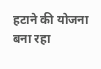हटाने की योजना बना रहा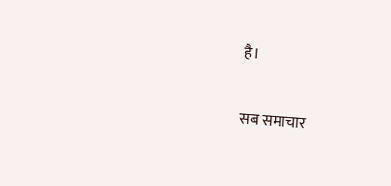है।

सब समाचार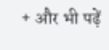+ और भी पढ़ें